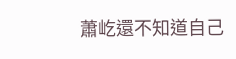蕭屹還不知道自己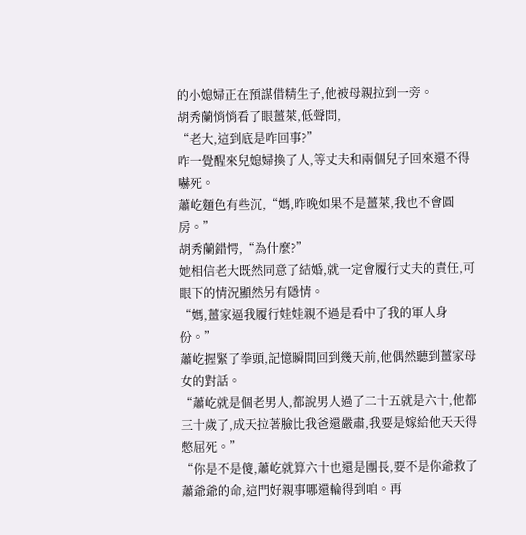的小媳婦正在預謀借精生子,他被母親拉到一旁。
胡秀蘭悄悄看了眼薑萊,低聲問,
“老大,這到底是咋回事?”
咋一覺醒來兒媳婦換了人,等丈夫和兩個兒子回來還不得嚇死。
蕭屹麵色有些沉,“媽,昨晚如果不是薑萊,我也不會圓房。”
胡秀蘭錯愕,“為什麼?”
她相信老大既然同意了結婚,就一定會履行丈夫的責任,可眼下的情況顯然另有隱情。
“媽,薑家逼我履行娃娃親不過是看中了我的軍人身份。”
蕭屹握緊了拳頭,記憶瞬間回到幾天前,他偶然聽到薑家母女的對話。
“蕭屹就是個老男人,都說男人過了二十五就是六十,他都三十歲了,成天拉著臉比我爸還嚴肅,我要是嫁給他天天得憋屈死。”
“你是不是傻,蕭屹就算六十也還是團長,要不是你爺救了蕭爺爺的命,這門好親事哪還輪得到咱。再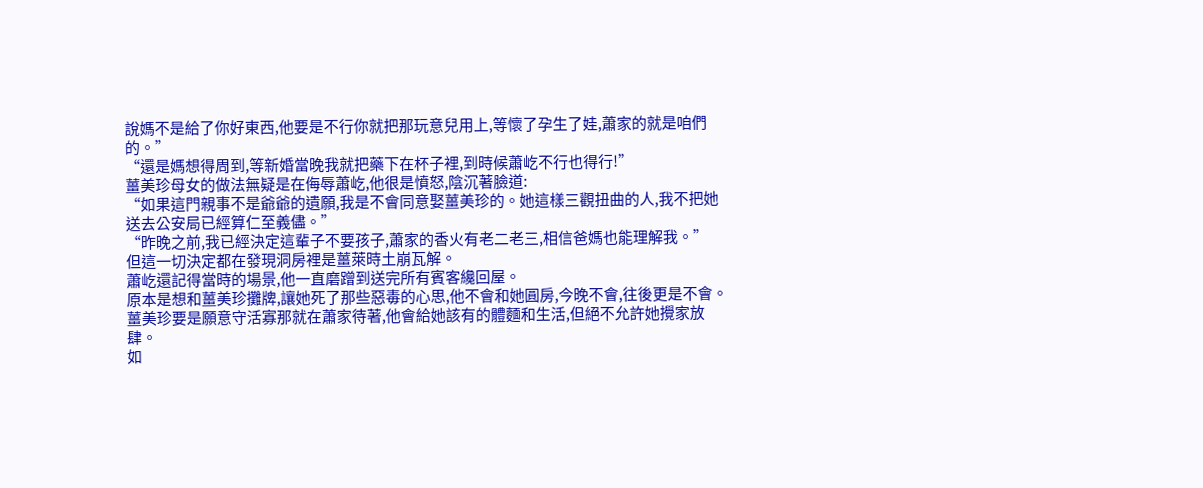說媽不是給了你好東西,他要是不行你就把那玩意兒用上,等懷了孕生了娃,蕭家的就是咱們的。”
“還是媽想得周到,等新婚當晚我就把藥下在杯子裡,到時候蕭屹不行也得行!”
薑美珍母女的做法無疑是在侮辱蕭屹,他很是憤怒,陰沉著臉道:
“如果這門親事不是爺爺的遺願,我是不會同意娶薑美珍的。她這樣三觀扭曲的人,我不把她送去公安局已經算仁至義儘。”
“昨晚之前,我已經決定這輩子不要孩子,蕭家的香火有老二老三,相信爸媽也能理解我。”
但這一切決定都在發現洞房裡是薑萊時土崩瓦解。
蕭屹還記得當時的場景,他一直磨蹭到送完所有賓客纔回屋。
原本是想和薑美珍攤牌,讓她死了那些惡毒的心思,他不會和她圓房,今晚不會,往後更是不會。
薑美珍要是願意守活寡那就在蕭家待著,他會給她該有的體麵和生活,但絕不允許她攪家放肆。
如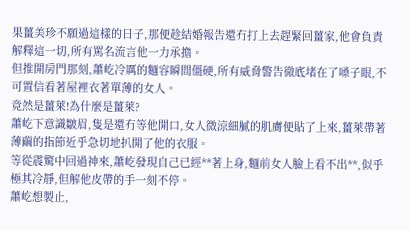果薑美珍不願過這樣的日子,那便趁結婚報告還冇打上去趕緊回薑家,他會負責解釋這一切,所有罵名流言他一力承擔。
但推開房門那刻,蕭屹冷厲的麵容瞬間僵硬,所有威脅警告徹底堵在了嗓子眼,不可置信看著屋裡衣著單薄的女人。
竟然是薑萊!為什麼是薑萊?
蕭屹下意識皺眉,隻是還冇等他開口,女人微涼細膩的肌膚便貼了上來,薑萊帶著薄繭的指節近乎急切地扒開了他的衣服。
等從震驚中回過神來,蕭屹發現自己已經**著上身,麵前女人臉上看不出**,似乎極其冷靜,但解他皮帶的手一刻不停。
蕭屹想製止,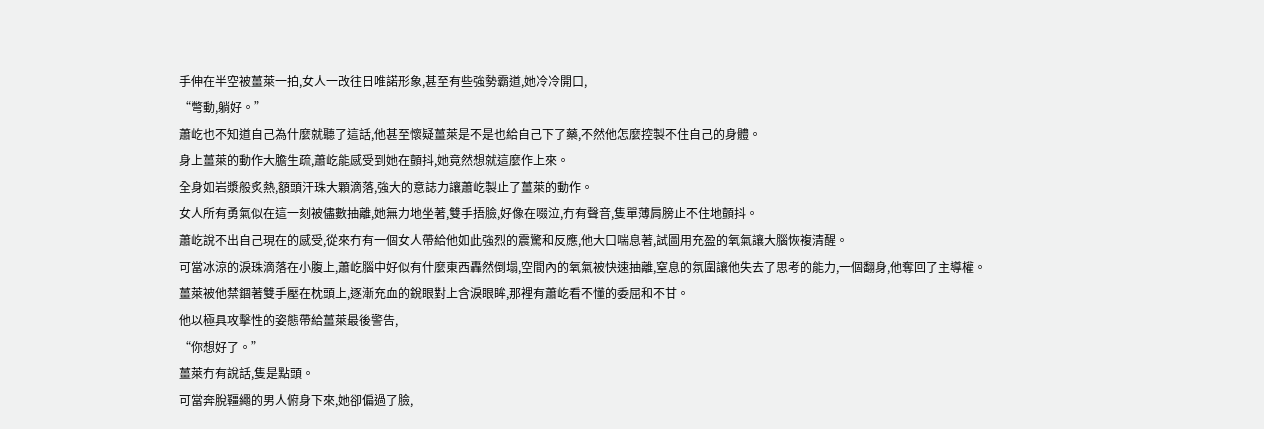手伸在半空被薑萊一拍,女人一改往日唯諾形象,甚至有些強勢霸道,她冷冷開口,
“彆動,躺好。”
蕭屹也不知道自己為什麼就聽了這話,他甚至懷疑薑萊是不是也給自己下了藥,不然他怎麼控製不住自己的身體。
身上薑萊的動作大膽生疏,蕭屹能感受到她在顫抖,她竟然想就這麼作上來。
全身如岩漿般炙熱,額頭汗珠大顆滴落,強大的意誌力讓蕭屹製止了薑萊的動作。
女人所有勇氣似在這一刻被儘數抽離,她無力地坐著,雙手捂臉,好像在啜泣,冇有聲音,隻單薄肩膀止不住地顫抖。
蕭屹說不出自己現在的感受,從來冇有一個女人帶給他如此強烈的震驚和反應,他大口喘息著,試圖用充盈的氧氣讓大腦恢複清醒。
可當冰涼的淚珠滴落在小腹上,蕭屹腦中好似有什麼東西轟然倒塌,空間內的氧氣被快速抽離,窒息的氛圍讓他失去了思考的能力,一個翻身,他奪回了主導權。
薑萊被他禁錮著雙手壓在枕頭上,逐漸充血的銳眼對上含淚眼眸,那裡有蕭屹看不懂的委屈和不甘。
他以極具攻擊性的姿態帶給薑萊最後警告,
“你想好了。”
薑萊冇有說話,隻是點頭。
可當奔脫韁繩的男人俯身下來,她卻偏過了臉,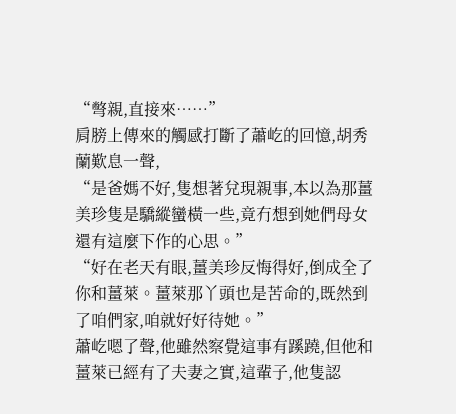“彆親,直接來……”
肩膀上傳來的觸感打斷了蕭屹的回憶,胡秀蘭歎息一聲,
“是爸媽不好,隻想著兌現親事,本以為那薑美珍隻是驕縱蠻橫一些,竟冇想到她們母女還有這麼下作的心思。”
“好在老天有眼,薑美珍反悔得好,倒成全了你和薑萊。薑萊那丫頭也是苦命的,既然到了咱們家,咱就好好待她。”
蕭屹嗯了聲,他雖然察覺這事有蹊蹺,但他和薑萊已經有了夫妻之實,這輩子,他隻認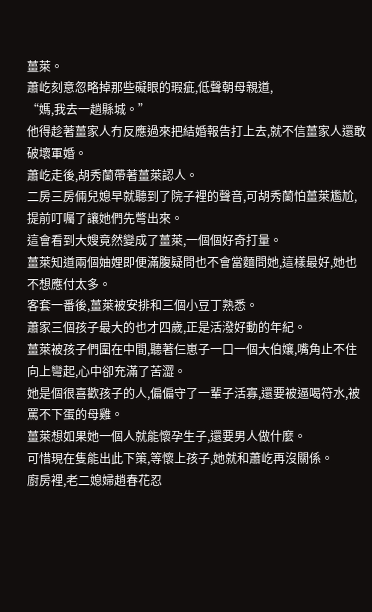薑萊。
蕭屹刻意忽略掉那些礙眼的瑕疵,低聲朝母親道,
“媽,我去一趟縣城。”
他得趁著薑家人冇反應過來把結婚報告打上去,就不信薑家人還敢破壞軍婚。
蕭屹走後,胡秀蘭帶著薑萊認人。
二房三房倆兒媳早就聽到了院子裡的聲音,可胡秀蘭怕薑萊尷尬,提前叮囑了讓她們先彆出來。
這會看到大嫂竟然變成了薑萊,一個個好奇打量。
薑萊知道兩個妯娌即便滿腹疑問也不會當麵問她,這樣最好,她也不想應付太多。
客套一番後,薑萊被安排和三個小豆丁熟悉。
蕭家三個孩子最大的也才四歲,正是活潑好動的年紀。
薑萊被孩子們圍在中間,聽著仨崽子一口一個大伯孃,嘴角止不住向上彎起,心中卻充滿了苦澀。
她是個很喜歡孩子的人,偏偏守了一輩子活寡,還要被逼喝符水,被罵不下蛋的母雞。
薑萊想如果她一個人就能懷孕生子,還要男人做什麼。
可惜現在隻能出此下策,等懷上孩子,她就和蕭屹再沒關係。
廚房裡,老二媳婦趙春花忍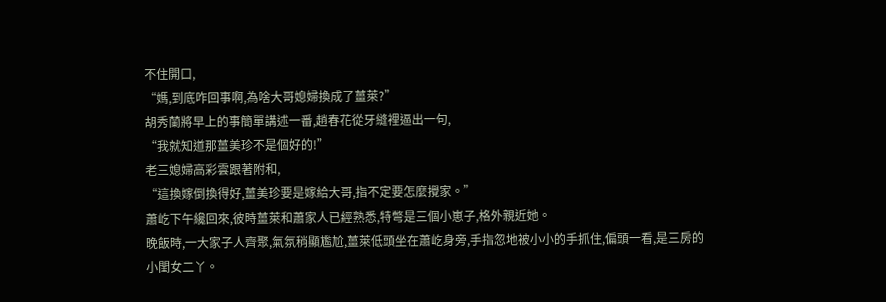不住開口,
“媽,到底咋回事啊,為啥大哥媳婦換成了薑萊?”
胡秀蘭將早上的事簡單講述一番,趙春花從牙縫裡逼出一句,
“我就知道那薑美珍不是個好的!”
老三媳婦高彩雲跟著附和,
“這換嫁倒換得好,薑美珍要是嫁給大哥,指不定要怎麼攪家。”
蕭屹下午纔回來,彼時薑萊和蕭家人已經熟悉,特彆是三個小崽子,格外親近她。
晚飯時,一大家子人齊聚,氣氛稍顯尷尬,薑萊低頭坐在蕭屹身旁,手指忽地被小小的手抓住,偏頭一看,是三房的小閨女二丫。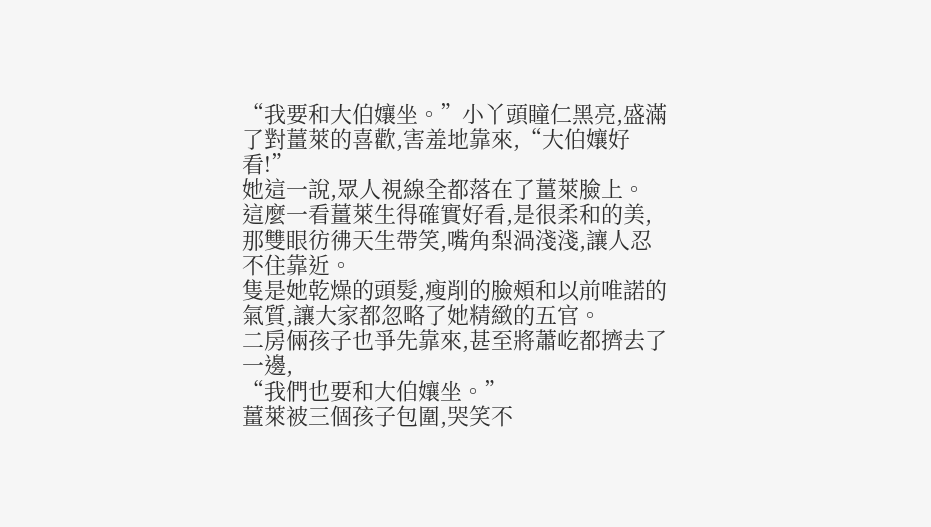“我要和大伯孃坐。”小丫頭瞳仁黑亮,盛滿了對薑萊的喜歡,害羞地靠來,“大伯孃好看!”
她這一說,眾人視線全都落在了薑萊臉上。
這麼一看薑萊生得確實好看,是很柔和的美,那雙眼彷彿天生帶笑,嘴角梨渦淺淺,讓人忍不住靠近。
隻是她乾燥的頭髮,瘦削的臉頰和以前唯諾的氣質,讓大家都忽略了她精緻的五官。
二房倆孩子也爭先靠來,甚至將蕭屹都擠去了一邊,
“我們也要和大伯孃坐。”
薑萊被三個孩子包圍,哭笑不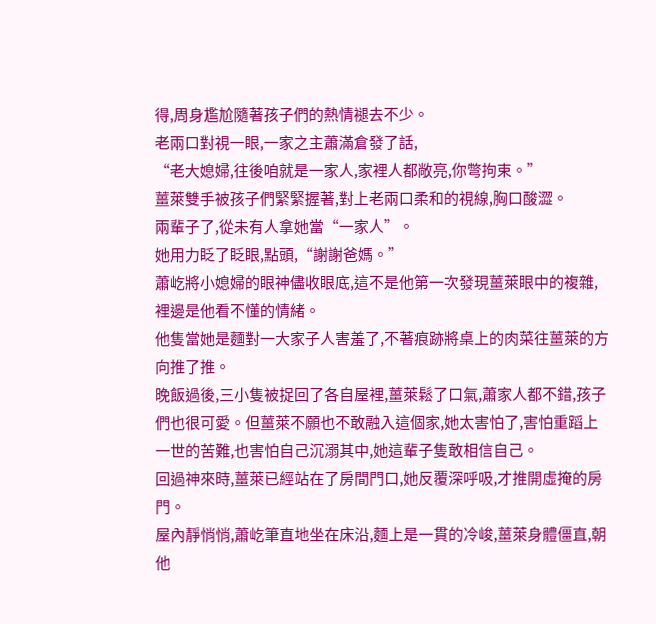得,周身尷尬隨著孩子們的熱情褪去不少。
老兩口對視一眼,一家之主蕭滿倉發了話,
“老大媳婦,往後咱就是一家人,家裡人都敞亮,你彆拘束。”
薑萊雙手被孩子們緊緊握著,對上老兩口柔和的視線,胸口酸澀。
兩輩子了,從未有人拿她當“一家人”。
她用力眨了眨眼,點頭,“謝謝爸媽。”
蕭屹將小媳婦的眼神儘收眼底,這不是他第一次發現薑萊眼中的複雜,裡邊是他看不懂的情緒。
他隻當她是麵對一大家子人害羞了,不著痕跡將桌上的肉菜往薑萊的方向推了推。
晚飯過後,三小隻被捉回了各自屋裡,薑萊鬆了口氣,蕭家人都不錯,孩子們也很可愛。但薑萊不願也不敢融入這個家,她太害怕了,害怕重蹈上一世的苦難,也害怕自己沉溺其中,她這輩子隻敢相信自己。
回過神來時,薑萊已經站在了房間門口,她反覆深呼吸,才推開虛掩的房門。
屋內靜悄悄,蕭屹筆直地坐在床沿,麵上是一貫的冷峻,薑萊身體僵直,朝他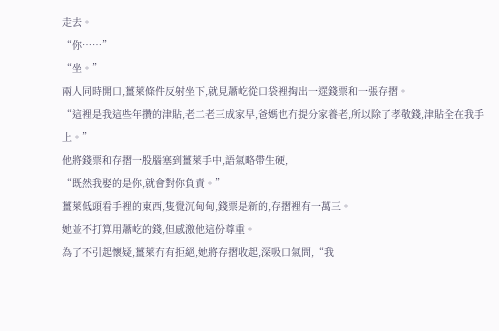走去。
“你……”
“坐。”
兩人同時開口,薑萊條件反射坐下,就見蕭屹從口袋裡掏出一遝錢票和一張存摺。
“這裡是我這些年攢的津貼,老二老三成家早,爸媽也冇提分家養老,所以除了孝敬錢,津貼全在我手上。”
他將錢票和存摺一股腦塞到薑萊手中,語氣略帶生硬,
“既然我娶的是你,就會對你負責。”
薑萊低頭看手裡的東西,隻覺沉甸甸,錢票是新的,存摺裡有一萬三。
她並不打算用蕭屹的錢,但感激他這份尊重。
為了不引起懷疑,薑萊冇有拒絕,她將存摺收起,深吸口氣問,“我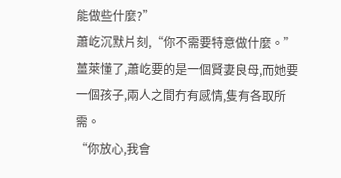能做些什麼?”
蕭屹沉默片刻,“你不需要特意做什麼。”
薑萊懂了,蕭屹要的是一個賢妻良母,而她要一個孩子,兩人之間冇有感情,隻有各取所需。
“你放心,我會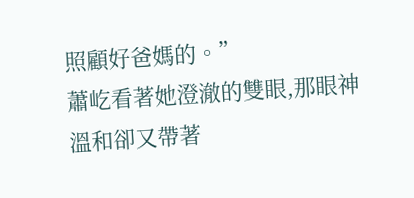照顧好爸媽的。”
蕭屹看著她澄澈的雙眼,那眼神溫和卻又帶著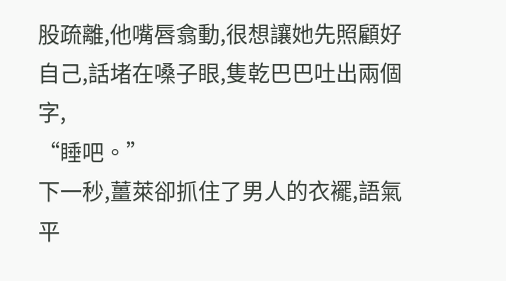股疏離,他嘴唇翕動,很想讓她先照顧好自己,話堵在嗓子眼,隻乾巴巴吐出兩個字,
“睡吧。”
下一秒,薑萊卻抓住了男人的衣襬,語氣平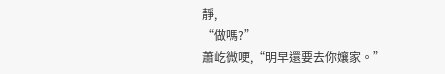靜,
“做嗎?”
蕭屹微哽,“明早還要去你孃家。”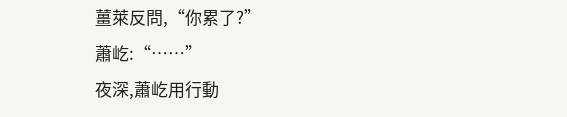薑萊反問,“你累了?”
蕭屹:“……”
夜深,蕭屹用行動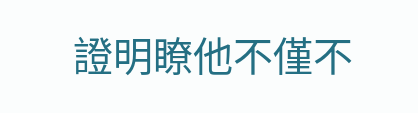證明瞭他不僅不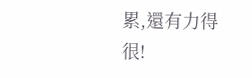累,還有力得很!